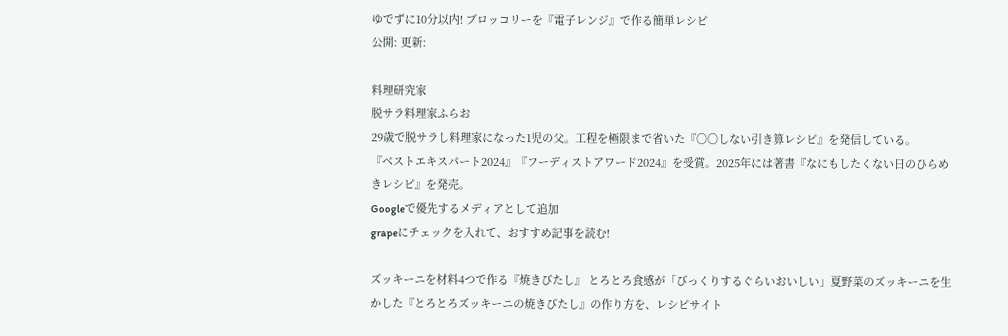ゆでずに10分以内! ブロッコリーを『電子レンジ』で作る簡単レシピ
公開: 更新:

料理研究家
脱サラ料理家ふらお
29歳で脱サラし料理家になった1児の父。工程を極限まで省いた『〇〇しない引き算レシピ』を発信している。
『ベストエキスパート2024』『フーディストアワード2024』を受賞。2025年には著書『なにもしたくない日のひらめきレシピ』を発売。
Googleで優先するメディアとして追加
grapeにチェックを入れて、おすすめ記事を読む!

ズッキーニを材料4つで作る『焼きびたし』 とろとろ食感が「びっくりするぐらいおいしい」夏野菜のズッキーニを生かした『とろとろズッキーニの焼きびたし』の作り方を、レシピサイト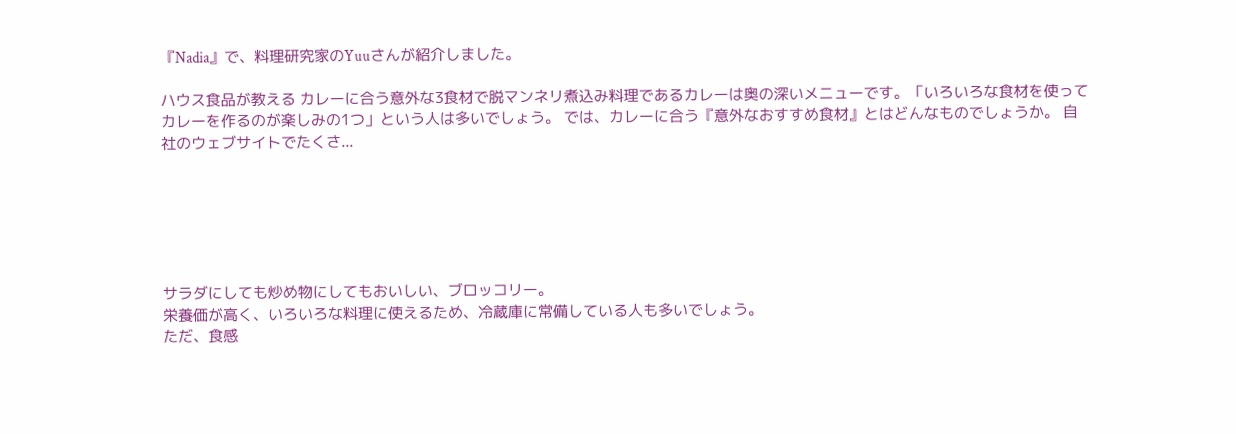『Nadia』で、料理研究家のYuuさんが紹介しました。

ハウス食品が教える カレーに合う意外な3食材で脱マンネリ煮込み料理であるカレーは奥の深いメニューです。「いろいろな食材を使ってカレーを作るのが楽しみの1つ」という人は多いでしょう。 では、カレーに合う『意外なおすすめ食材』とはどんなものでしょうか。 自社のウェブサイトでたくさ...






サラダにしても炒め物にしてもおいしい、ブロッコリー。
栄養価が高く、いろいろな料理に使えるため、冷蔵庫に常備している人も多いでしょう。
ただ、食感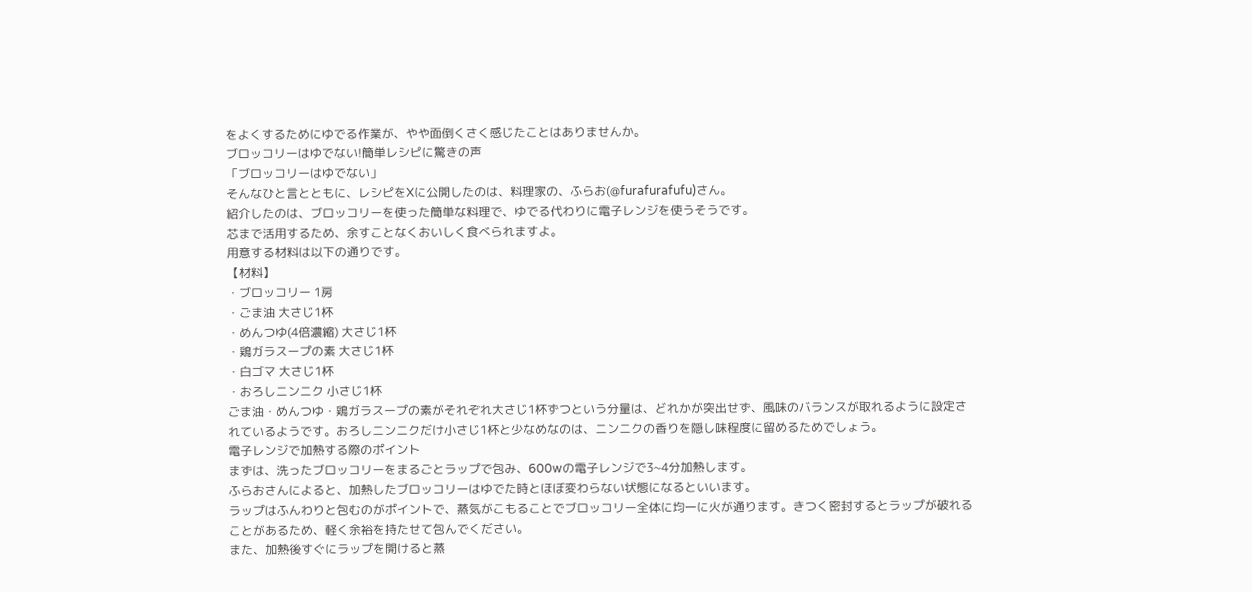をよくするためにゆでる作業が、やや面倒くさく感じたことはありませんか。
ブロッコリーはゆでない!簡単レシピに驚きの声
「ブロッコリーはゆでない」
そんなひと言とともに、レシピをXに公開したのは、料理家の、ふらお(@furafurafufu)さん。
紹介したのは、ブロッコリーを使った簡単な料理で、ゆでる代わりに電子レンジを使うそうです。
芯まで活用するため、余すことなくおいしく食べられますよ。
用意する材料は以下の通りです。
【材料】
・ブロッコリー 1房
・ごま油 大さじ1杯
・めんつゆ(4倍濃縮) 大さじ1杯
・鶏ガラスープの素 大さじ1杯
・白ゴマ 大さじ1杯
・おろしニンニク 小さじ1杯
ごま油・めんつゆ・鶏ガラスープの素がそれぞれ大さじ1杯ずつという分量は、どれかが突出せず、風味のバランスが取れるように設定されているようです。おろしニンニクだけ小さじ1杯と少なめなのは、ニンニクの香りを隠し味程度に留めるためでしょう。
電子レンジで加熱する際のポイント
まずは、洗ったブロッコリーをまるごとラップで包み、600wの電子レンジで3~4分加熱します。
ふらおさんによると、加熱したブロッコリーはゆでた時とほぼ変わらない状態になるといいます。
ラップはふんわりと包むのがポイントで、蒸気がこもることでブロッコリー全体に均一に火が通ります。きつく密封するとラップが破れることがあるため、軽く余裕を持たせて包んでください。
また、加熱後すぐにラップを開けると蒸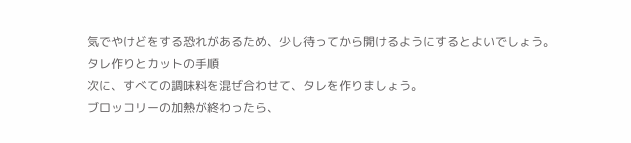気でやけどをする恐れがあるため、少し待ってから開けるようにするとよいでしょう。
タレ作りとカットの手順
次に、すべての調味料を混ぜ合わせて、タレを作りましょう。
ブロッコリーの加熱が終わったら、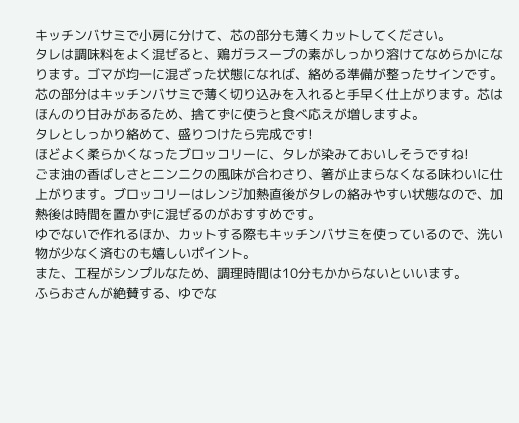キッチンバサミで小房に分けて、芯の部分も薄くカットしてください。
タレは調味料をよく混ぜると、鶏ガラスープの素がしっかり溶けてなめらかになります。ゴマが均一に混ざった状態になれば、絡める準備が整ったサインです。
芯の部分はキッチンバサミで薄く切り込みを入れると手早く仕上がります。芯はほんのり甘みがあるため、捨てずに使うと食べ応えが増しますよ。
タレとしっかり絡めて、盛りつけたら完成です!
ほどよく柔らかくなったブロッコリーに、タレが染みておいしそうですね!
ごま油の香ばしさとニンニクの風味が合わさり、箸が止まらなくなる味わいに仕上がります。ブロッコリーはレンジ加熱直後がタレの絡みやすい状態なので、加熱後は時間を置かずに混ぜるのがおすすめです。
ゆでないで作れるほか、カットする際もキッチンバサミを使っているので、洗い物が少なく済むのも嬉しいポイント。
また、工程がシンプルなため、調理時間は10分もかからないといいます。
ふらおさんが絶賛する、ゆでな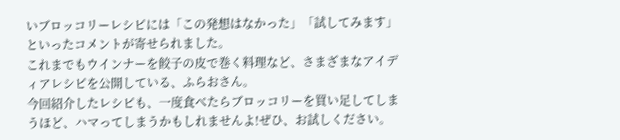いブロッコリーレシピには「この発想はなかった」「試してみます」といったコメントが寄せられました。
これまでもウインナーを餃子の皮で巻く料理など、さまざまなアイディアレシピを公開している、ふらおさん。
今回紹介したレシピも、一度食べたらブロッコリーを買い足してしまうほど、ハマってしまうかもしれませんよ!ぜひ、お試しください。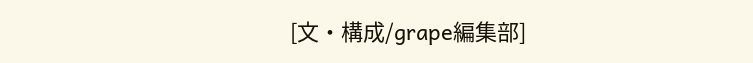[文・構成/grape編集部]